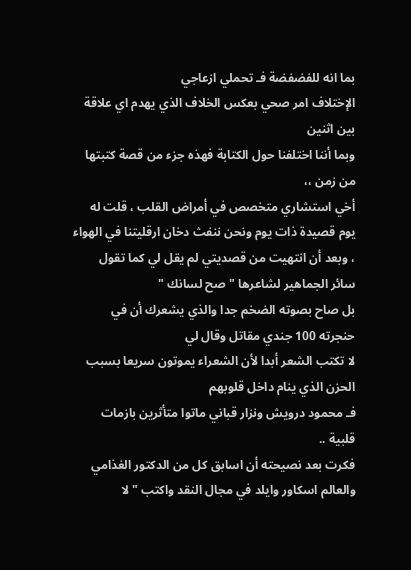بما انه للفضفضة فـ تحملي ازعاجي
الإختلاف امر صحي بعكس الخلاف الذي يهدم اي علاقة بين اثنين
وبما أننا اختلفنا حول الكتابة فهذه جزء من قصة كتبتها من زمن ،،
أخي استشاري متخصص في أمراض القلب ، قلت له يوم قصيدة ذات يوم ونحن ننفث دخان ارقليتنا في الهواء ، وبعد أن انتهيت من قصديتي لم يقل لي كما تقول سائر الجماهير لشاعرها " صح لسانك "
بل صاح بصوته الضخم جدا والذي يشعرك أن في حنجرته 100 جندي مقاتل وقال لي
لا تكتب الشعر أبدا لأن الشعراء يموتون سريعا بسبب الحزن الذي ينام داخل قلوبهم
فـ محمود درويش ونزار قباني ماتوا متأثرين بازمات قلبية ..
فكرت بعد نصيحته أن اسابق كل من الدكتور الغذامي والعالم اسكاور وايلد في مجال النقد واكتب " لا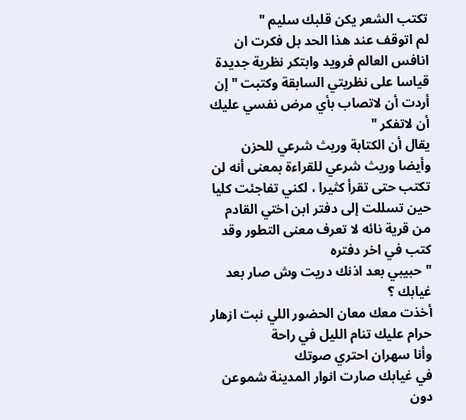تكتب الشعر يكن قلبك سليم "
لم اتوقف عند هذا الحد بل فكرت ان انافس العالم فرويد وابتكر نظرية جديدة قياسا على نظريتي السابقة وكتبت " إن أردت أن لاتصاب بأي مرض نفسي عليك أن لاتفكر "
يقال أن الكتابة وريث شرعي للحزن وأيضا وريث شرعي للقراءة بمعنى أنه لن تكتب حتى تقرأ كثيرا ، لكني تفاجئت كليا حين تسللت إلى دفتر ابن اختي القادم من قرية نائه لا تعرف معنى التطور وقد كتب في اخر دفتره
" حبيبي بعد اذنك دريت وش صار بعد غيابك ؟
أخذت معك معان الحضور اللي نبت ازهار
حرام عليك تنام الليل في راحة
وأنا سهران احتري صوتك
في غيابك صارت انوار المدينة شموعن دون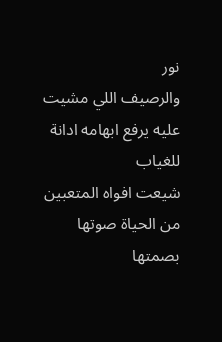نور
والرصيف اللي مشيت عليه يرفع ابهامه ادانة للغياب
شيعت افواه المتعبين من الحياة صوتها بصمتها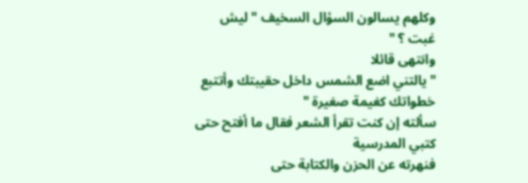وكلهم يسالون السؤال السخيف " ليش غبت ؟ "
وانتهى قائلا
"يالتني اضع الشمس داخل حقيبتك وأتتبع خطواتك كغيمة صغيرة "
سألته إن كنت تقرأ الشعر فقال ما أفتح حتى كتبي المدرسية
فنهرته عن الحزن والكتابة حتى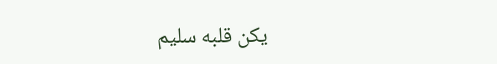يكن قلبه سليم